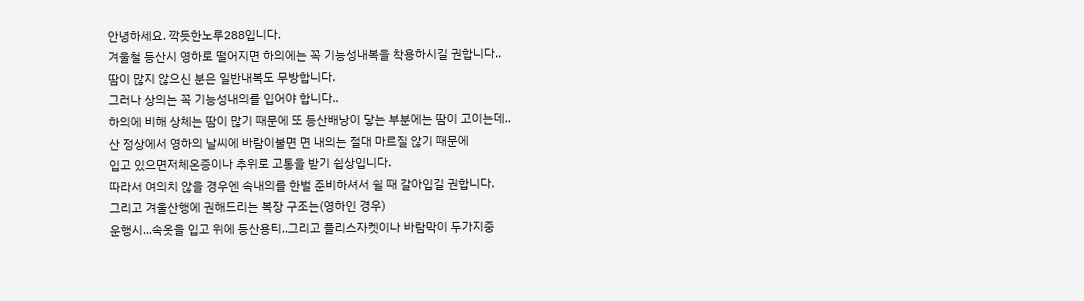안녕하세요. 깍듯한노루288입니다.
겨울철 등산시 영하로 떨어지면 하의에는 꼭 기능성내복을 착용하시길 권합니다..
땀이 많지 않으신 분은 일반내복도 무방합니다.
그러나 상의는 꼭 기능성내의를 입어야 합니다..
하의에 비해 상체는 땀이 많기 때문에 또 등산배낭이 닿는 부분에는 땀이 고이는데..
산 정상에서 영하의 날씨에 바람이불면 면 내의는 절대 마르질 않기 때문에
입고 있으면저체온증이나 추위로 고통을 받기 쉽상입니다.
따라서 여의치 않을 경우엔 속내의를 한벌 준비하셔서 쉴 때 갈아입길 권합니다.
그리고 겨울산행에 권해드리는 복장 구조는(영하인 경우)
운행시...속옷을 입고 위에 등산용티..그리고 플리스자켓이나 바람막이 두가지중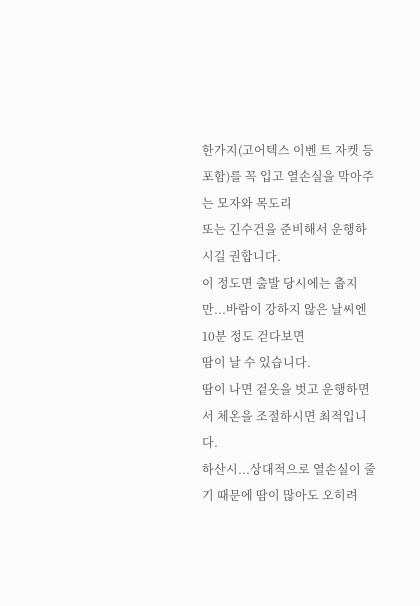한가지(고어텍스 이벤 트 자켓 등 포함)를 꼭 입고 열손실을 막아주는 모자와 목도리
또는 긴수건을 준비해서 운행하시길 권합니다.
이 정도면 출발 당시에는 춥지만...바람이 강하지 않은 날씨엔 10분 정도 걷다보면
땀이 날 수 있습니다.
땀이 나면 겉옷을 벗고 운행하면서 체온을 조절하시면 최적입니다.
하산시...상대적으로 열손실이 줄기 때문에 땀이 많아도 오히려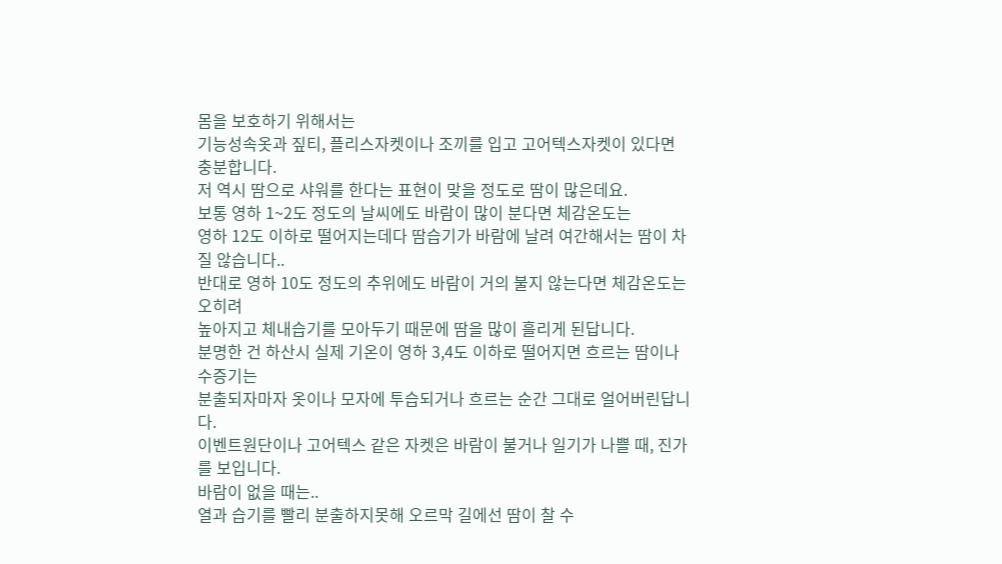몸을 보호하기 위해서는
기능성속옷과 짚티, 플리스자켓이나 조끼를 입고 고어텍스자켓이 있다면 충분합니다.
저 역시 땀으로 샤워를 한다는 표현이 맞을 정도로 땀이 많은데요.
보통 영하 1~2도 정도의 날씨에도 바람이 많이 분다면 체감온도는
영하 12도 이하로 떨어지는데다 땀습기가 바람에 날려 여간해서는 땀이 차질 않습니다..
반대로 영하 10도 정도의 추위에도 바람이 거의 불지 않는다면 체감온도는 오히려
높아지고 체내습기를 모아두기 때문에 땀을 많이 흘리게 된답니다.
분명한 건 하산시 실제 기온이 영하 3,4도 이하로 떨어지면 흐르는 땀이나 수증기는
분출되자마자 옷이나 모자에 투습되거나 흐르는 순간 그대로 얼어버린답니다.
이벤트원단이나 고어텍스 같은 자켓은 바람이 불거나 일기가 나쁠 때, 진가를 보입니다.
바람이 없을 때는..
열과 습기를 빨리 분출하지못해 오르막 길에선 땀이 찰 수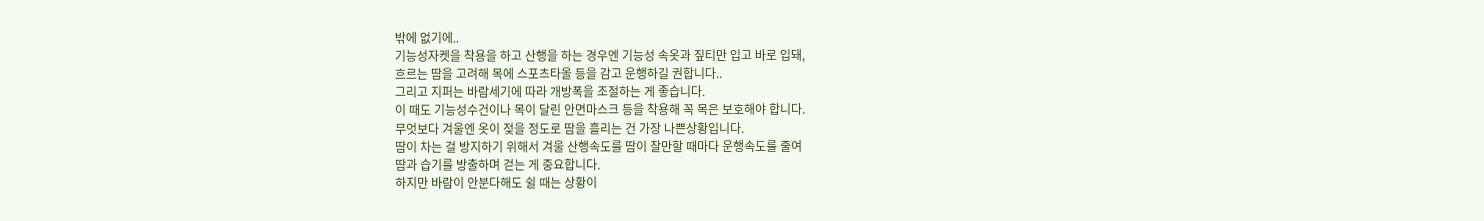밖에 없기에..
기능성자켓을 착용을 하고 산행을 하는 경우엔 기능성 속옷과 짚티만 입고 바로 입돼,
흐르는 땀을 고려해 목에 스포츠타올 등을 감고 운행하길 권합니다..
그리고 지퍼는 바람세기에 따라 개방폭을 조절하는 게 좋습니다.
이 때도 기능성수건이나 목이 달린 안면마스크 등을 착용해 꼭 목은 보호해야 합니다.
무엇보다 겨울엔 옷이 젖을 정도로 땀을 흘리는 건 가장 나쁜상황입니다.
땀이 차는 걸 방지하기 위해서 겨울 산행속도를 땀이 찰만할 때마다 운행속도를 줄여
땀과 습기를 방출하며 걷는 게 중요합니다.
하지만 바람이 안분다해도 쉴 때는 상황이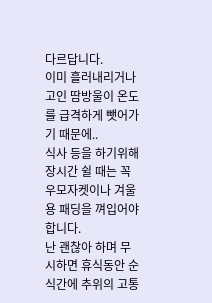다르답니다.
이미 흘러내리거나 고인 땀방울이 온도를 급격하게 뺏어가기 때문에..
식사 등을 하기위해 장시간 쉴 때는 꼭 우모자켓이나 겨울용 패딩을 껴입어야 합니다.
난 괜찮아 하며 무시하면 휴식동안 순식간에 추위의 고통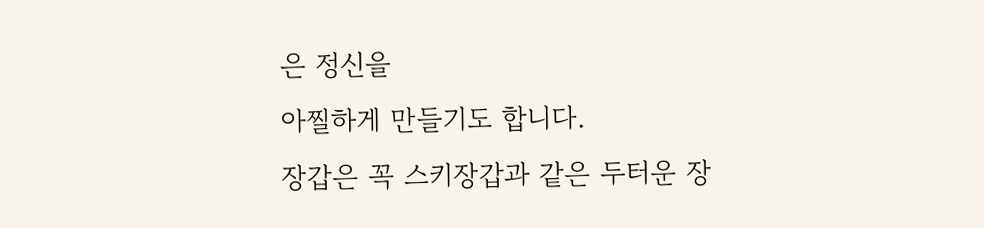은 정신을
아찔하게 만들기도 합니다.
장갑은 꼭 스키장갑과 같은 두터운 장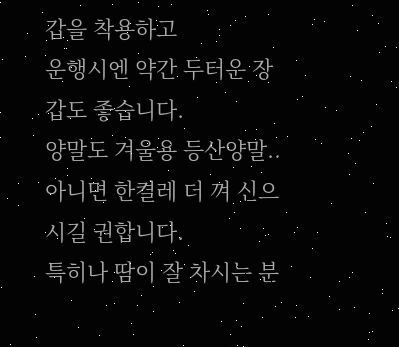갑을 착용하고
운행시엔 약간 두터운 장갑도 좋습니다.
양말도 겨울용 등산양말..아니면 한켤레 더 껴 신으시길 권합니다.
특히나 땀이 잘 차시는 분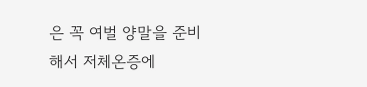은 꼭 여벌 양말을 준비해서 저체온증에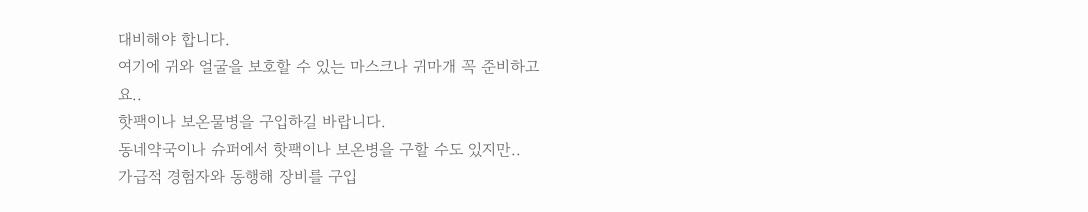대비해야 합니다.
여기에 귀와 얼굴을 보호할 수 있는 마스크나 귀마개 꼭 준비하고요..
핫팩이나 보온물병을 구입하길 바랍니다.
동네약국이나 슈퍼에서 핫팩이나 보온병을 구할 수도 있지만..
가급적 경험자와 동행해 장비를 구입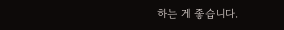하는 게 좋습니다.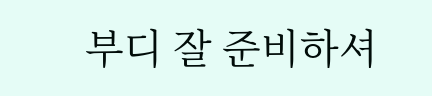부디 잘 준비하셔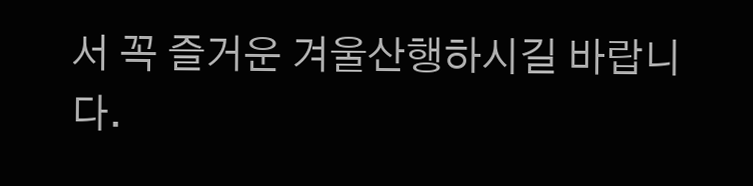서 꼭 즐거운 겨울산행하시길 바랍니다.